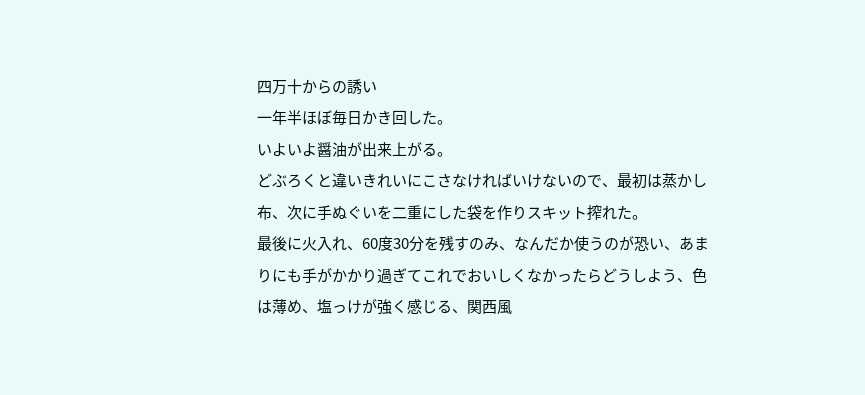四万十からの誘い
一年半ほぼ毎日かき回した。
いよいよ醤油が出来上がる。
どぶろくと違いきれいにこさなければいけないので、最初は蒸かし布、次に手ぬぐいを二重にした袋を作りスキット搾れた。
最後に火入れ、60度30分を残すのみ、なんだか使うのが恐い、あまりにも手がかかり過ぎてこれでおいしくなかったらどうしよう、色は薄め、塩っけが強く感じる、関西風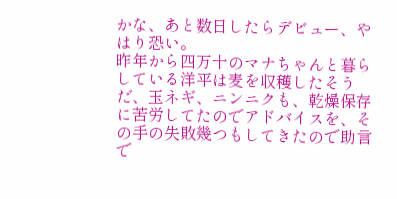かな、あと数日したらデビュー、やはり恐い。
昨年から四万十のマナちゃんと暮らしている洋平は麦を収穫したそうだ、玉ネギ、ニンニクも、乾燥保存に苦労してたのでアドバイスを、その手の失敗幾つもしてきたので助言で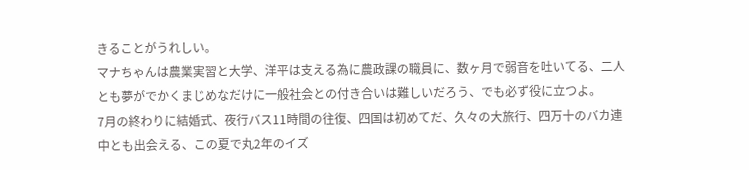きることがうれしい。
マナちゃんは農業実習と大学、洋平は支える為に農政課の職員に、数ヶ月で弱音を吐いてる、二人とも夢がでかくまじめなだけに一般社会との付き合いは難しいだろう、でも必ず役に立つよ。
7月の終わりに結婚式、夜行バス11時間の往復、四国は初めてだ、久々の大旅行、四万十のバカ連中とも出会える、この夏で丸2年のイズ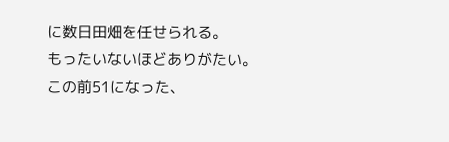に数日田畑を任せられる。
もったいないほどありがたい。
この前51になった、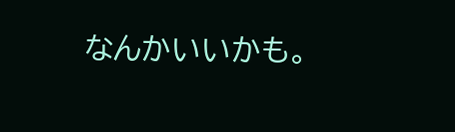なんかいいかも。